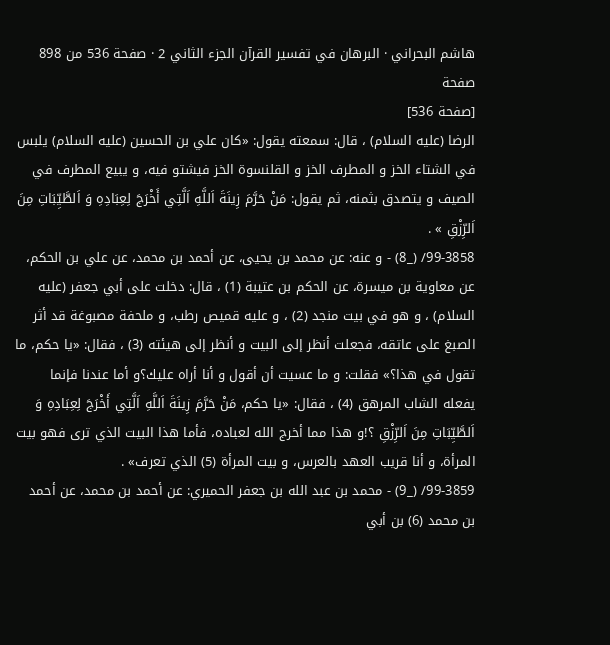هاشم البحراني · البرهان في تفسير القرآن الجزء الثاني 2 · صفحة 536 من 898
صفحة
[صفحة 536]
الرضا (عليه السلام) ، قال: سمعته يقول: «كان علي بن الحسين (عليه السلام) يلبس في الشتاء الخز و المطرف الخز و القلنسوة الخز فيشتو فيه، و يبيع المطرف في الصيف و يتصدق بثمنه، ثم يقول: مَنْ حَرَّمَ زِينَةَ اَللَّهِ اَلَّتِي أَخْرَجَ لِعِبَادِهِ وَ اَلطَّيِّبَاتِ مِنَ اَلرِّزْقِ » .
99-3858/ (_8) - و عنه: عن محمد بن يحيى، عن أحمد بن محمد، عن علي بن الحكم، عن معاوية بن ميسرة، عن الحكم بن عتيبة (1) ، قال: دخلت على أبي جعفر (عليه السلام) ، و هو في بيت منجد (2) ، و عليه قميص رطب، و ملحفة مصبوغة قد أثر الصبغ على عاتقه، فجعلت أنظر إلى البيت و أنظر إلى هيئته (3) ، فقال: «يا حكم، ما تقول في هذا؟» فقلت: و ما عسيت أن أقول و أنا أراه عليك؟و أما عندنا فإنما يفعله الشاب المرهق (4) ، فقال: «يا حكم، مَنْ حَرَّمَ زِينَةَ اَللَّهِ اَلَّتِي أَخْرَجَ لِعِبَادِهِ وَ اَلطَّيِّبَاتِ مِنَ اَلرِّزْقِ ؟!و هذا مما أخرج الله لعباده، فأما هذا البيت الذي ترى فهو بيت المرأة، و أنا قريب العهد بالعرس، و بيت المرأة (5) الذي تعرف» .
99-3859/ (_9) - محمد بن عبد الله بن جعفر الحميري: عن أحمد بن محمد، عن أحمد بن محمد (6) بن أبي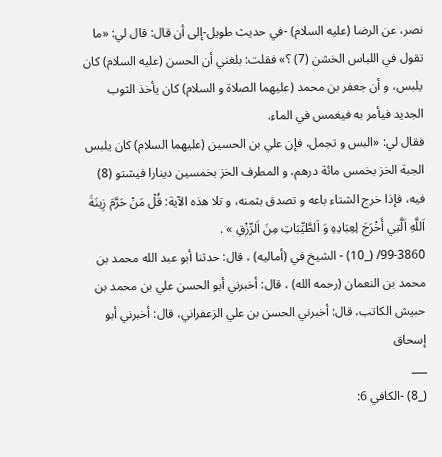نصر، عن الرضا (عليه السلام) -في حديث طويل-إلى أن قال: قال لي: «ما تقول في اللباس الخشن (7) ؟» فقلت: بلغني أن الحسن (عليه السلام) كان يلبس، و أن جعفر بن محمد (عليهما الصلاة و السلام) كان يأخذ الثوب الجديد فيأمر به فيغمس في الماء.
فقال لي: «البس و تجمل، فإن علي بن الحسين (عليهما السلام) كان يلبس الجبة الخز بخمس مائة درهم، و المطرف الخز بخمسين دينارا فيشتو (8) فيه، فإذا خرج الشتاء باعه و تصدق بثمنه، و تلا هذه الآية: قُلْ مَنْ حَرَّمَ زِينَةَ اَللَّهِ اَلَّتِي أَخْرَجَ لِعِبَادِهِ وَ اَلطَّيِّبَاتِ مِنَ اَلرِّزْقِ » .
99-3860/ (_10) - الشيخ في (أماليه) ، قال: حدثنا أبو عبد الله محمد بن محمد بن النعمان (رحمه الله) ، قال: أخبرني أبو الحسن علي بن محمد بن حبيش الكاتب، قال: أخبرني الحسن بن علي الزعفراني، قال: أخبرني أبو إسحاق
___
(_8) -الكافي 6: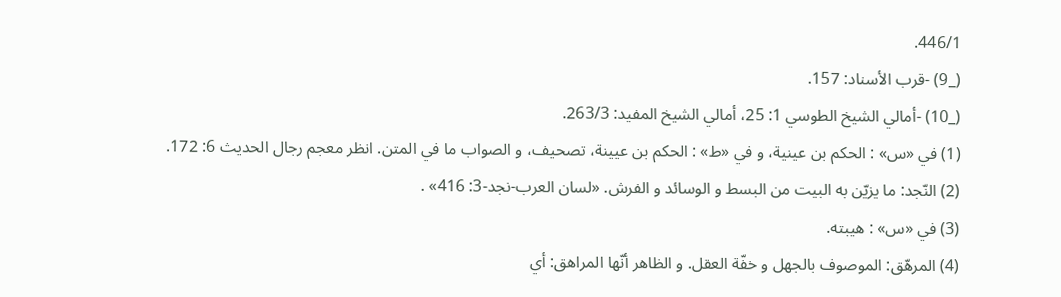446/1.
(_9) -قرب الأسناد: 157.
(_10) -أمالي الشيخ الطوسي 1: 25، أمالي الشيخ المفيد: 263/3.
(1) في «س» : الحكم بن عينية، و في «ط» : الحكم بن عيينة، تصحيف، و الصواب ما في المتن. انظر معجم رجال الحديث 6: 172.
(2) النّجد: ما يزيّن به البيت من البسط و الوسائد و الفرش. «لسان العرب-نجد-3: 416» .
(3) في «س» : هيبته.
(4) المرهّق: الموصوف بالجهل و خفّة العقل. و الظاهر أنّها المراهق: أي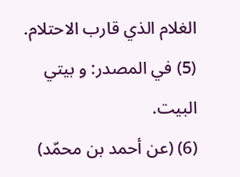الغلام الذي قارب الاحتلام.
(5) في المصدر: و بيتي البيت.
(6) (عن أحمد بن محمّد)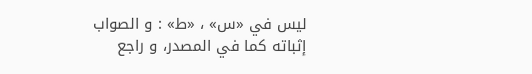ليس في «س» ، «ط» : و الصواب إثباته كما في المصدر، و راجع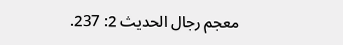معجم رجال الحديث 2: 237.